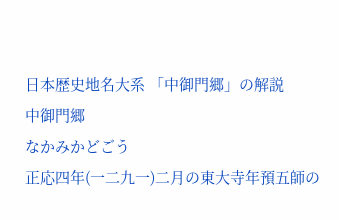日本歴史地名大系 「中御門郷」の解説
中御門郷
なかみかどごう
正応四年(一二九一)二月の東大寺年預五師の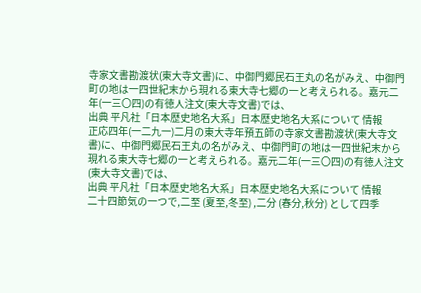寺家文書勘渡状(東大寺文書)に、中御門郷民石王丸の名がみえ、中御門町の地は一四世紀末から現れる東大寺七郷の一と考えられる。嘉元二年(一三〇四)の有徳人注文(東大寺文書)では、
出典 平凡社「日本歴史地名大系」日本歴史地名大系について 情報
正応四年(一二九一)二月の東大寺年預五師の寺家文書勘渡状(東大寺文書)に、中御門郷民石王丸の名がみえ、中御門町の地は一四世紀末から現れる東大寺七郷の一と考えられる。嘉元二年(一三〇四)の有徳人注文(東大寺文書)では、
出典 平凡社「日本歴史地名大系」日本歴史地名大系について 情報
二十四節気の一つで,二至 (夏至,冬至) ,二分 (春分,秋分) として四季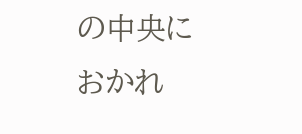の中央におかれ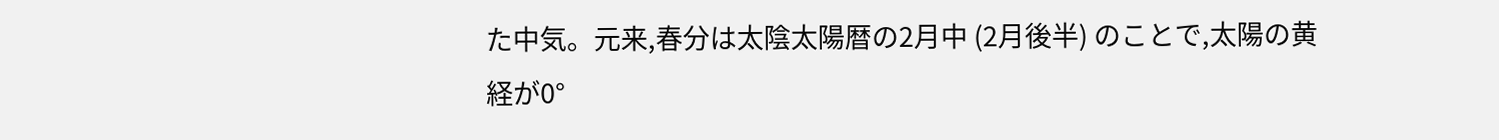た中気。元来,春分は太陰太陽暦の2月中 (2月後半) のことで,太陽の黄経が0°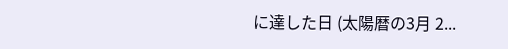に達した日 (太陽暦の3月 2...